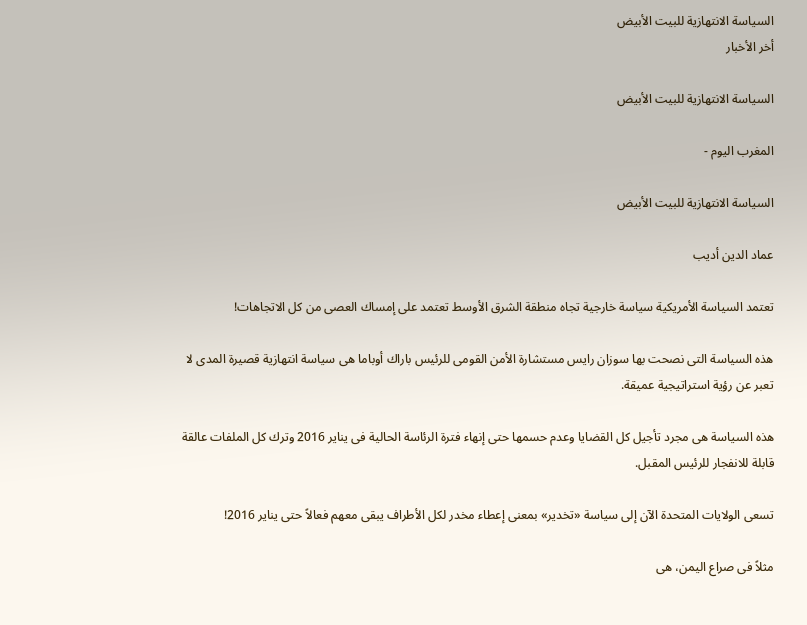السياسة الانتهازية للبيت الأبيض
أخر الأخبار

السياسة الانتهازية للبيت الأبيض

المغرب اليوم -

السياسة الانتهازية للبيت الأبيض

عماد الدين أديب

تعتمد السياسة الأمريكية سياسة خارجية تجاه منطقة الشرق الأوسط تعتمد على إمساك العصى من كل الاتجاهات!

هذه السياسة التى نصحت بها سوزان رايس مستشارة الأمن القومى للرئيس باراك أوباما هى سياسة انتهازية قصيرة المدى لا تعبر عن رؤية استراتيجية عميقة.

هذه السياسة هى مجرد تأجيل كل القضايا وعدم حسمها حتى إنهاء فترة الرئاسة الحالية فى يناير 2016 وترك كل الملفات عالقة قابلة للانفجار للرئيس المقبل.

تسعى الولايات المتحدة الآن إلى سياسة «تخدير» بمعنى إعطاء مخدر لكل الأطراف يبقى معهم فعالاً حتى يناير 2016!

مثلاً فى صراع اليمن، هى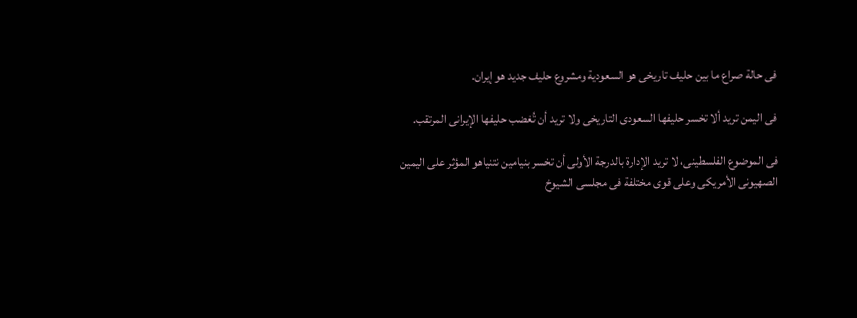فى حالة صراع ما بين حليف تاريخى هو السعودية ومشروع حليف جديد هو إيران.

فى اليمن تريد ألا تخسر حليفها السعودى التاريخى ولا تريد أن تُغضب حليفها الإيرانى المرتقب.

فى الموضوع الفلسطينى، لا تريد الإدارة بالدرجة الأولى أن تخسر بنيامين نتنياهو المؤثر على اليمين الصهيونى الأمريكى وعلى قوى مختلفة فى مجلسى الشيوخ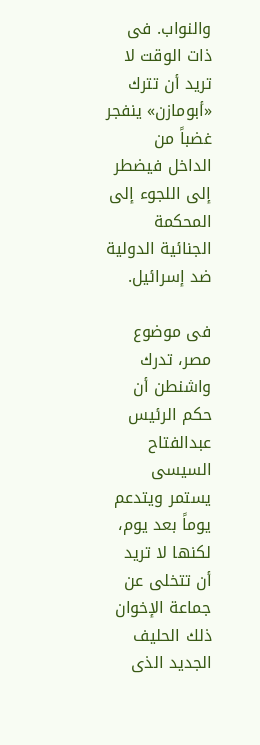والنواب. فى ذات الوقت لا تريد أن تترك «أبومازن» ينفجر غضباً من الداخل فيضطر إلى اللجوء إلى المحكمة الجنائية الدولية ضد إسرائيل.

فى موضوع مصر، تدرك واشنطن أن حكم الرئيس عبدالفتاح السيسى يستمر ويتدعم يوماً بعد يوم، لكنها لا تريد أن تتخلى عن جماعة الإخوان ذلك الحليف الجديد الذى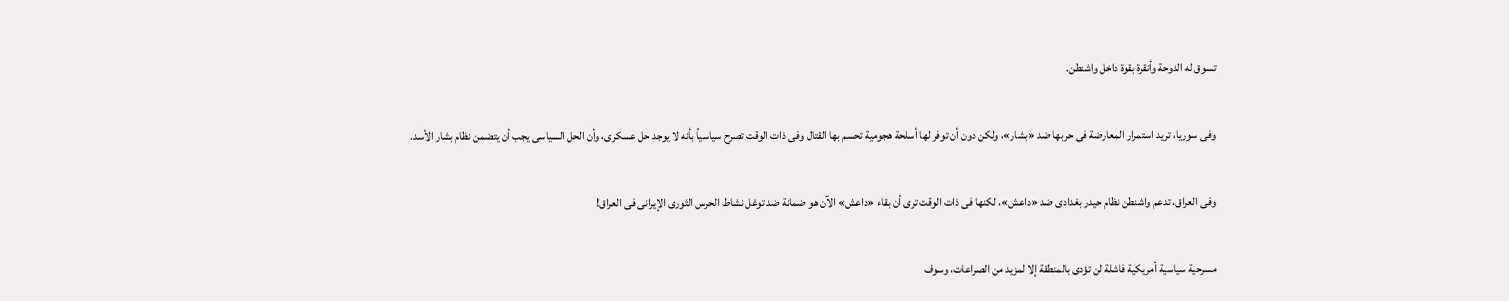تسوق له الدوحة وأنقرة بقوة داخل واشنطن.

وفى سوريا، تريد استمرار المعارضة فى حربها ضد «بشار»، ولكن دون أن توفر لها أسلحة هجومية تحسم بها القتال وفى ذات الوقت تصرح سياسياً بأنه لا يوجد حل عسكرى، وأن الحل السياسى يجب أن يتضمن نظام بشار الأسد.

وفى العراق، تدعم واشنطن نظام حيدر بغدادى ضد «داعش»، لكنها فى ذات الوقت ترى أن بقاء «داعش» الآن هو ضمانة ضد توغل نشاط الحرس الثورى الإيرانى فى العراق!

مسرحية سياسية أمريكية فاشلة لن تؤدى بالمنطقة إلا لمزيد من الصراعات، وسوف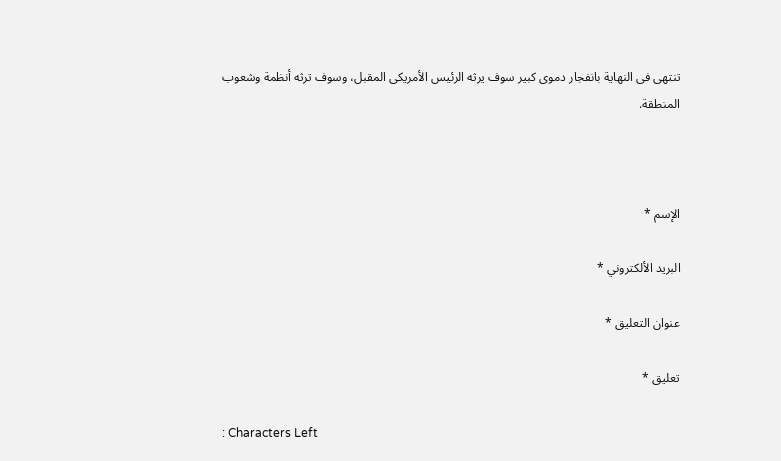تنتهى فى النهاية بانفجار دموى كبير سوف يرثه الرئيس الأمريكى المقبل، وسوف ترثه أنظمة وشعوب المنطقة.



الإسم *

البريد الألكتروني *

عنوان التعليق *

تعليق *

: Characters Left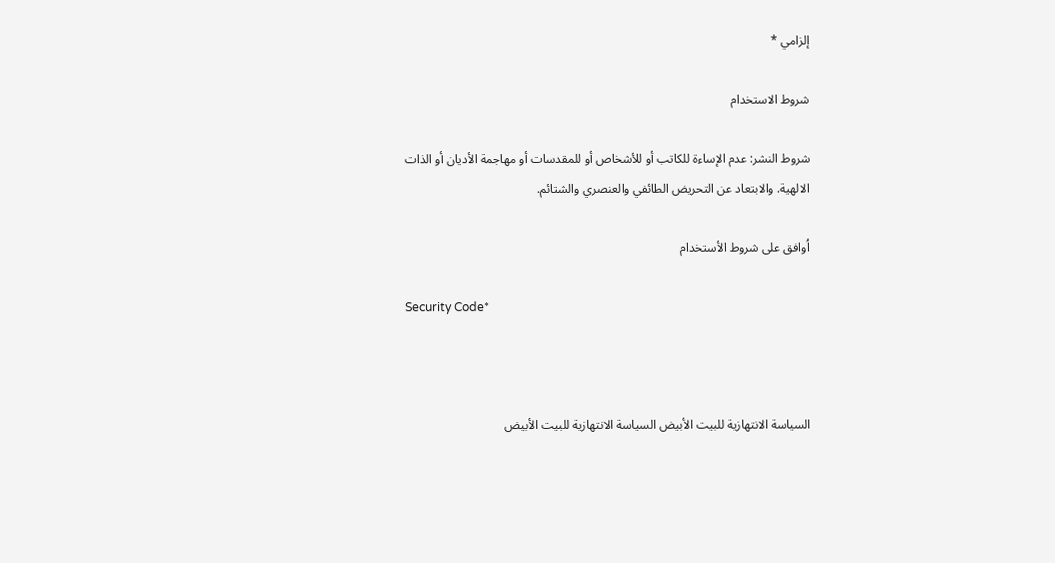إلزامي *

شروط الاستخدام

شروط النشر: عدم الإساءة للكاتب أو للأشخاص أو للمقدسات أو مهاجمة الأديان أو الذات الالهية. والابتعاد عن التحريض الطائفي والعنصري والشتائم.

اُوافق على شروط الأستخدام

Security Code*



السياسة الانتهازية للبيت الأبيض السياسة الانتهازية للبيت الأبيض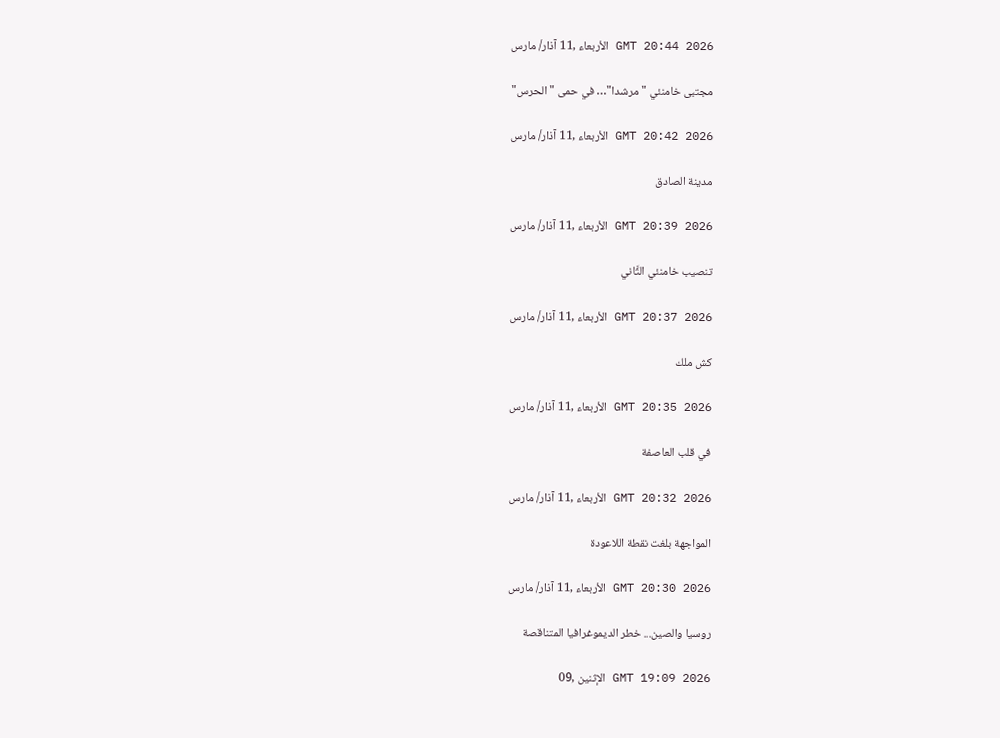GMT 20:44 2026 الأربعاء ,11 آذار/ مارس

مجتبى خامنئي "مرشدا"… في حمى "الحرس"

GMT 20:42 2026 الأربعاء ,11 آذار/ مارس

مدينة الصادق

GMT 20:39 2026 الأربعاء ,11 آذار/ مارس

تنصيب خامنئي الثَّاني

GMT 20:37 2026 الأربعاء ,11 آذار/ مارس

كش ملك

GMT 20:35 2026 الأربعاء ,11 آذار/ مارس

في قلب العاصفة

GMT 20:32 2026 الأربعاء ,11 آذار/ مارس

المواجهة بلغت نقطة اللاعودة

GMT 20:30 2026 الأربعاء ,11 آذار/ مارس

روسيا والصين... خطر الديموغرافيا المتناقصة

GMT 19:09 2026 الإثنين ,09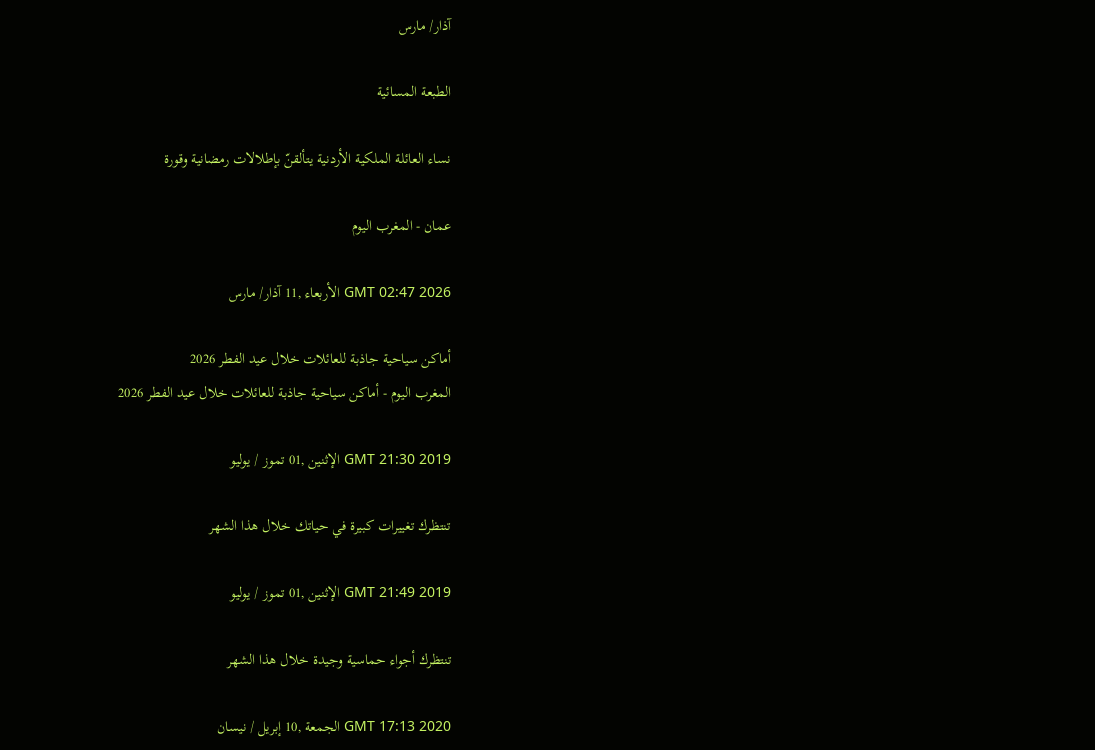آذار/ مارس

الطبعة المسائية

نساء العائلة الملكية الأردنية يتألقنّ بإطلالات رمضانية وقورة

عمان - المغرب اليوم

GMT 02:47 2026 الأربعاء ,11 آذار/ مارس

أماكن سياحية جاذبة للعائلات خلال عيد الفطر 2026
المغرب اليوم - أماكن سياحية جاذبة للعائلات خلال عيد الفطر 2026

GMT 21:30 2019 الإثنين ,01 تموز / يوليو

تنتظرك تغييرات كبيرة في حياتك خلال هذا الشهر

GMT 21:49 2019 الإثنين ,01 تموز / يوليو

تنتظرك أجواء حماسية وجيدة خلال هذا الشهر

GMT 17:13 2020 الجمعة ,10 إبريل / نيسان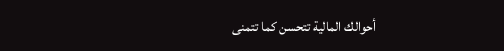أحوالك المالية تتحسن كما تتمنى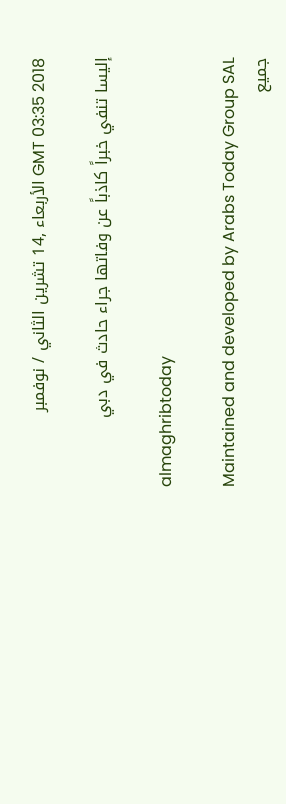GMT 03:35 2018 الأربعاء ,14 تشرين الثاني / نوفمبر

إليسا تنفي خبراً كاذباً عن وفاتها جراء حادث في دبي

almaghribtoday

Maintained and developed by Arabs Today Group SAL
جميع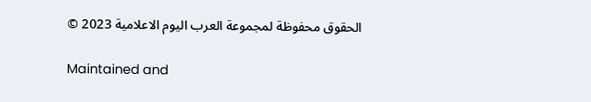الحقوق محفوظة لمجموعة العرب اليوم الاعلامية 2023 ©

Maintained and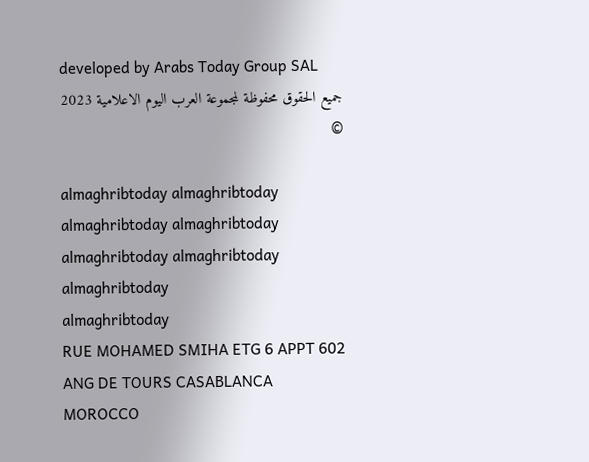developed by Arabs Today Group SAL
جميع الحقوق محفوظة لمجموعة العرب اليوم الاعلامية 2023 ©

almaghribtoday almaghribtoday almaghribtoday almaghribtoday
almaghribtoday almaghribtoday almaghribtoday
almaghribtoday
RUE MOHAMED SMIHA ETG 6 APPT 602 ANG DE TOURS CASABLANCA MOROCCO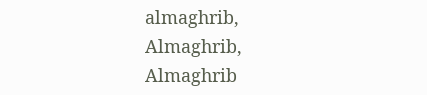almaghrib, Almaghrib, Almaghrib